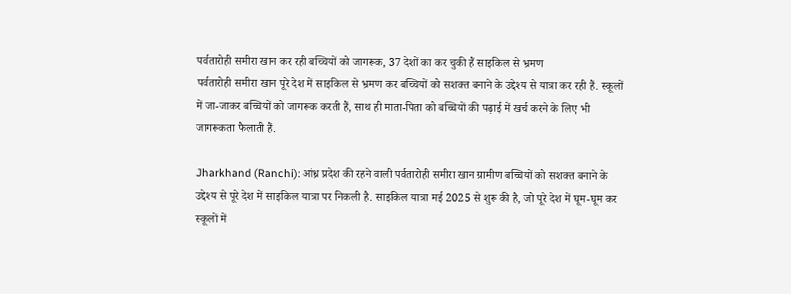पर्वतारोही समीरा खान कर रही बच्चियों को जागरूक, 37 देशों का कर चुकी हैं साइकिल से भ्रमण
पर्वतारोही समीरा खान पूरे देश में साइकिल से भ्रमण कर बच्चियों को सशक्त बनाने के उद्देश्य से यात्रा कर रही हैं. स्कूलों में जा-जाकर बच्चियों को जागरूक करती हैं, साथ ही माता-पिता को बच्चियों की पढ़ाई में खर्च करने के लिए भी जागरूकता फैलाती हैं.

Jharkhand (Ranchi): आंध्र प्रदेश की रहने वाली पर्वतारोही समीरा खान ग्रामीण बच्चियों को सशक्त बनाने के उद्देश्य से पूरे देश में साइकिल यात्रा पर निकली है. साइकिल यात्रा मई 2025 से शुरू की है, जो पूरे देश में घूम-घूम कर स्कूलों में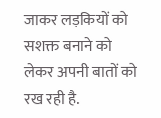जाकर लड़कियों को सशक्त बनाने को लेकर अपनी बातों को रख रही है.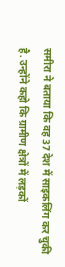समीरा ने बताया कि वह 37 देश में साइकलिंग कर चुकी है. उन्होंने कहो कि ग्रामीण क्षेत्रों में लड़कों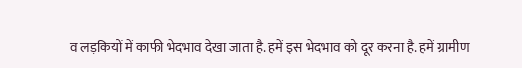व लड़कियों में काफी भेदभाव देखा जाता है. हमें इस भेदभाव को दूर करना है. हमें ग्रामीण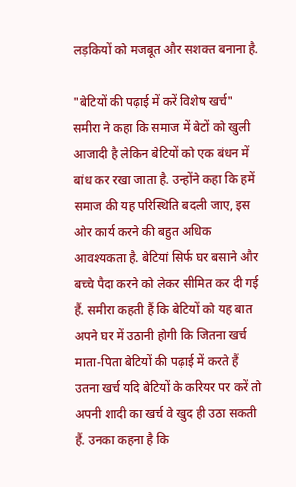लड़कियों को मजबूत और सशक्त बनाना है.

"बेटियों की पढ़ाई में करें विशेष खर्च"
समीरा ने कहा कि समाज में बेटों को खुली आजादी है लेकिन बेटियों को एक बंधन में बांध कर रखा जाता है. उन्होंने कहा कि हमें समाज की यह परिस्थिति बदली जाए, इस ओर कार्य करने की बहुत अधिक आवश्यकता है. बेटियां सिर्फ घर बसाने और बच्चे पैदा करने को लेकर सीमित कर दी गई हैं. समीरा कहती हैं कि बेटियों को यह बात अपने घर में उठानी होगी कि जितना खर्च माता-पिता बेटियों की पढ़ाई में करते हैं उतना खर्च यदि बेटियों के करियर पर करें तो अपनी शादी का खर्च वे खुद ही उठा सकती हैं. उनका कहना है कि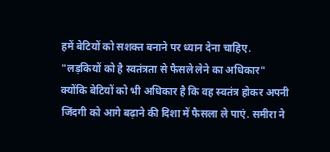हमें बेटियों को सशक्त बनाने पर ध्यान देना चाहिए.
"लड़कियों को है स्वतंत्रता से फैसले लेने का अधिकार"
क्योंकि बेटियों को भी अधिकार है कि वह स्वतंत्र होकर अपनी जिंदगी को आगे बढ़ाने की दिशा में फैसला ले पाएं. समीरा ने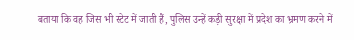बताया कि वह जिस भी स्टेट में जाती हैं, पुलिस उन्हें कड़ी सुरक्षा में प्रदेश का भ्रमण करने में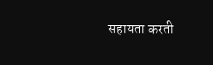सहायता करती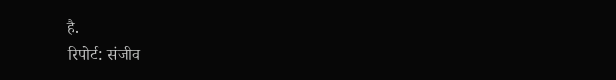है.
रिपोर्ट: संजीव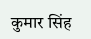कुमार सिंह